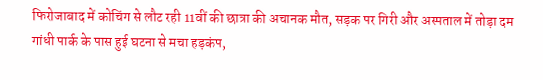फिरोजाबाद में कोचिंग से लौट रही 11वीं की छात्रा की अचानक मौत, सड़क पर गिरी और अस्पताल में तोड़ा दम
गांधी पार्क के पास हुई घटना से मचा हड़कंप,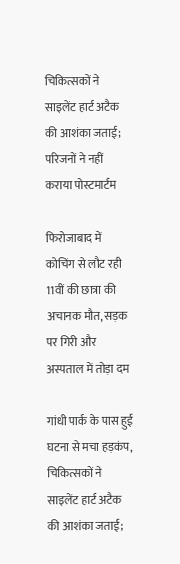चिकित्सकों ने साइलेंट हार्ट अटैक की आशंका जताई; परिजनों ने नहीं कराया पोस्टमार्टम

फिरोजाबाद में कोचिंग से लौट रही 11वीं की छात्रा की अचानक मौत, सड़क पर गिरी और अस्पताल में तोड़ा दम

गांधी पार्क के पास हुई घटना से मचा हड़कंप, चिकित्सकों ने साइलेंट हार्ट अटैक की आशंका जताई;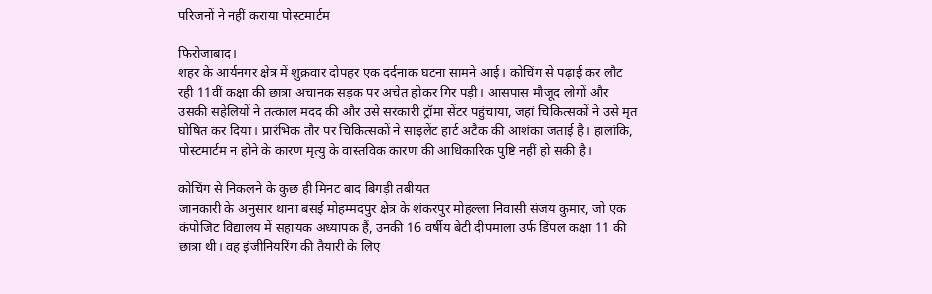परिजनों ने नहीं कराया पोस्टमार्टम

फिरोजाबाद।
शहर के आर्यनगर क्षेत्र में शुक्रवार दोपहर एक दर्दनाक घटना सामने आई। कोचिंग से पढ़ाई कर लौट रही 11वीं कक्षा की छात्रा अचानक सड़क पर अचेत होकर गिर पड़ी। आसपास मौजूद लोगों और उसकी सहेलियों ने तत्काल मदद की और उसे सरकारी ट्रॉमा सेंटर पहुंचाया, जहां चिकित्सकों ने उसे मृत घोषित कर दिया। प्रारंभिक तौर पर चिकित्सकों ने साइलेंट हार्ट अटैक की आशंका जताई है। हालांकि, पोस्टमार्टम न होने के कारण मृत्यु के वास्तविक कारण की आधिकारिक पुष्टि नहीं हो सकी है।

कोचिंग से निकलने के कुछ ही मिनट बाद बिगड़ी तबीयत
जानकारी के अनुसार थाना बसई मोहम्मदपुर क्षेत्र के शंकरपुर मोहल्ला निवासी संजय कुमार, जो एक कंपोजिट विद्यालय में सहायक अध्यापक हैं, उनकी 16 वर्षीय बेटी दीपमाला उर्फ डिंपल कक्षा 11 की छात्रा थी। वह इंजीनियरिंग की तैयारी के लिए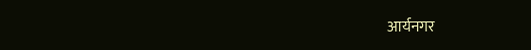आर्यनगर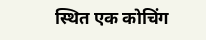स्थित एक कोचिंग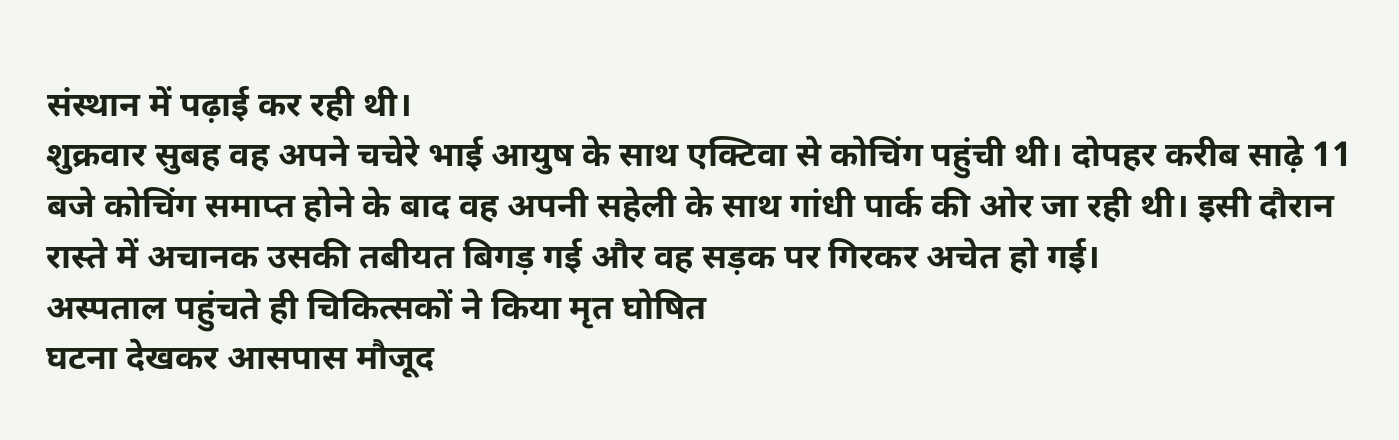संस्थान में पढ़ाई कर रही थी।
शुक्रवार सुबह वह अपने चचेरे भाई आयुष के साथ एक्टिवा से कोचिंग पहुंची थी। दोपहर करीब साढ़े 11 बजे कोचिंग समाप्त होने के बाद वह अपनी सहेली के साथ गांधी पार्क की ओर जा रही थी। इसी दौरान रास्ते में अचानक उसकी तबीयत बिगड़ गई और वह सड़क पर गिरकर अचेत हो गई।
अस्पताल पहुंचते ही चिकित्सकों ने किया मृत घोषित
घटना देखकर आसपास मौजूद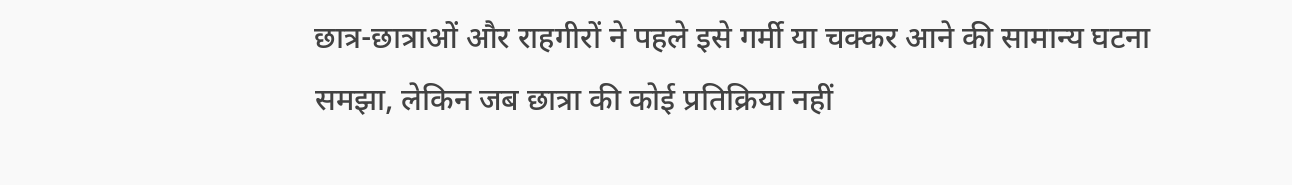छात्र-छात्राओं और राहगीरों ने पहले इसे गर्मी या चक्कर आने की सामान्य घटना समझा, लेकिन जब छात्रा की कोई प्रतिक्रिया नहीं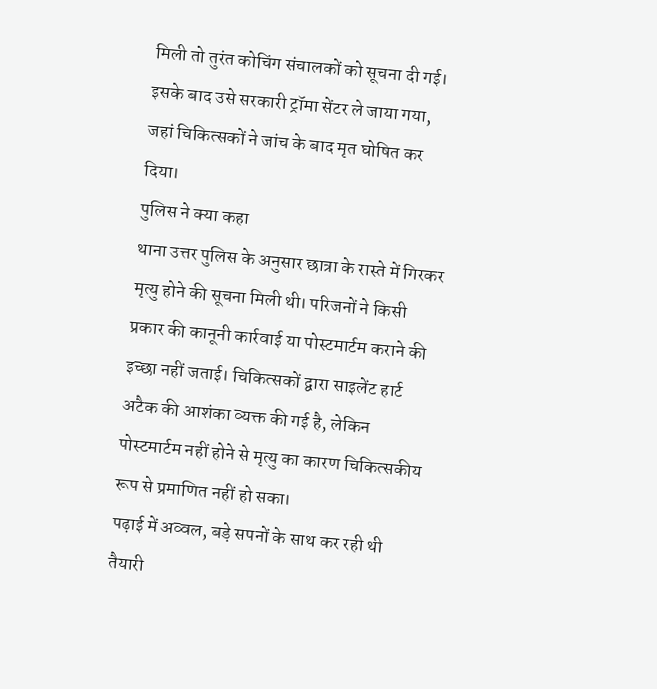मिली तो तुरंत कोचिंग संचालकों को सूचना दी गई। इसके बाद उसे सरकारी ट्रॉमा सेंटर ले जाया गया, जहां चिकित्सकों ने जांच के बाद मृत घोषित कर दिया।
पुलिस ने क्या कहा
थाना उत्तर पुलिस के अनुसार छात्रा के रास्ते में गिरकर मृत्यु होने की सूचना मिली थी। परिजनों ने किसी प्रकार की कानूनी कार्रवाई या पोस्टमार्टम कराने की इच्छा नहीं जताई। चिकित्सकों द्वारा साइलेंट हार्ट अटैक की आशंका व्यक्त की गई है, लेकिन पोस्टमार्टम नहीं होने से मृत्यु का कारण चिकित्सकीय रूप से प्रमाणित नहीं हो सका।
पढ़ाई में अव्वल, बड़े सपनों के साथ कर रही थी तैयारी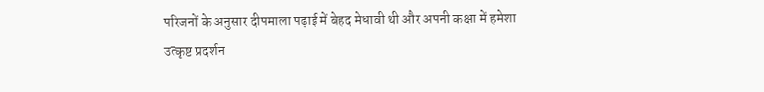परिजनों के अनुसार दीपमाला पढ़ाई में बेहद मेधावी थी और अपनी कक्षा में हमेशा उत्कृष्ट प्रदर्शन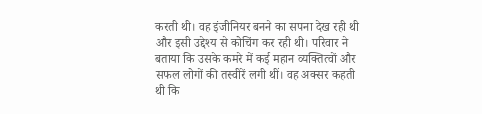करती थी। वह इंजीनियर बनने का सपना देख रही थी और इसी उद्देश्य से कोचिंग कर रही थी। परिवार ने बताया कि उसके कमरे में कई महान व्यक्तित्वों और सफल लोगों की तस्वीरें लगी थीं। वह अक्सर कहती थी कि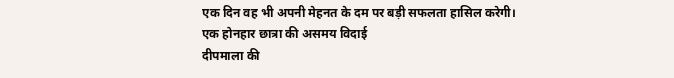एक दिन वह भी अपनी मेहनत के दम पर बड़ी सफलता हासिल करेगी।
एक होनहार छात्रा की असमय विदाई
दीपमाला की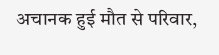अचानक हुई मौत से परिवार,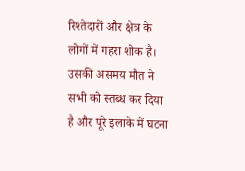रिश्तेदारों और क्षेत्र के लोगों में गहरा शोक है। उसकी असमय मौत ने सभी को स्तब्ध कर दिया है और पूरे इलाके में घटना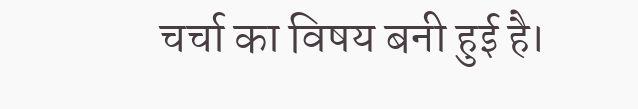चर्चा का विषय बनी हुई है।